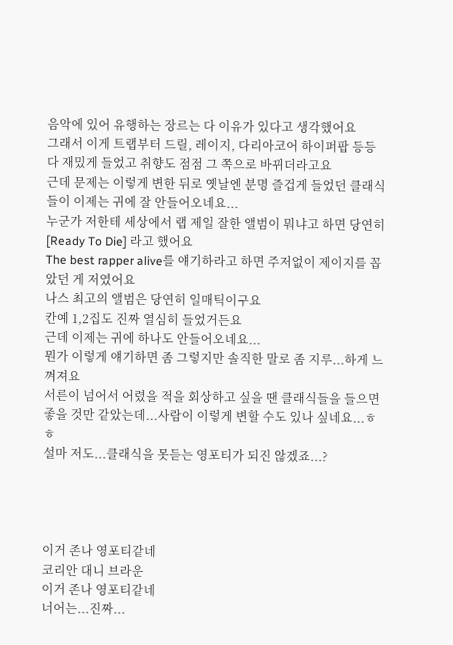음악에 있어 유행하는 장르는 다 이유가 있다고 생각했어요
그래서 이게 트랩부터 드릴, 레이지, 다리아코어 하이퍼팝 등등 다 재밌게 들었고 취향도 점점 그 쪽으로 바뀌더라고요
근데 문제는 이렇게 변한 뒤로 옛날엔 분명 즐겁게 들었던 클래식들이 이제는 귀에 잘 안들어오네요...
누군가 저한테 세상에서 랩 제일 잘한 앨범이 뭐냐고 하면 당연히 [Ready To Die] 라고 했어요
The best rapper alive를 얘기하라고 하면 주저없이 제이지를 꼽았던 게 저였어요
나스 최고의 앨범은 당연히 일매틱이구요
칸예 1,2집도 진짜 열심히 들었거든요
근데 이제는 귀에 하나도 안들어오네요...
뭔가 이렇게 얘기하면 좀 그렇지만 솔직한 말로 좀 지루...하게 느껴져요
서른이 넘어서 어렸을 적을 회상하고 싶을 땐 클래식들을 들으면 좋을 것만 같았는데...사람이 이렇게 변할 수도 있나 싶네요...ㅎㅎ
설마 저도...클래식을 못듣는 영포티가 되진 않겠죠...?




이거 존나 영포티같네
코리안 대니 브라운
이거 존나 영포티같네
너어는...진짜...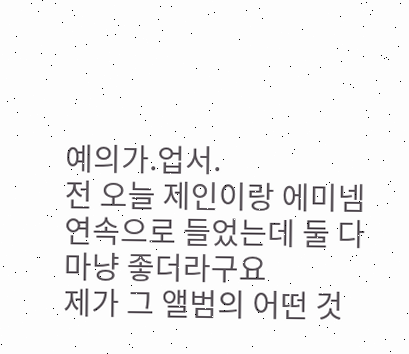예의가.업서.
전 오늘 제인이랑 에미넴 연속으로 들었는데 둘 다 마냥 좋더라구요
제가 그 앨범의 어떤 것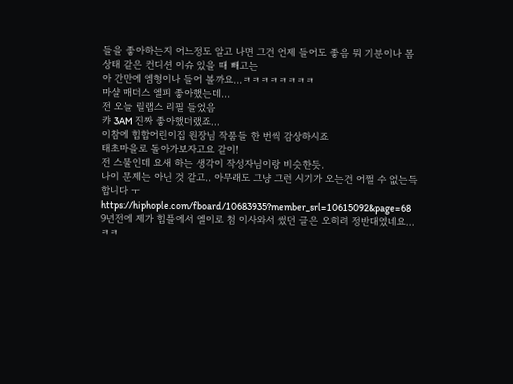들을 좋아하는지 어느정도 알고 나면 그건 언제 들어도 좋음 뭐 기분이나 몸 상태 같은 컨디션 이슈 있을 때 빼고는
아 간만에 엠형이나 들어 볼까요...ㅋㅋㅋㅋㅋㅋㅋㅋ
마샬 매더스 엘피 좋아했는데...
전 오늘 릴랩스 리필 들었음
캬 3AM 진짜 좋아했더랬죠...
이참에 힙합어린이집 원장님 작품들 한 번씩 감상하시죠
태초마을로 돌아가보자고요 같이!
전 스물인데 요새 하는 생각이 작성자님이랑 비슷한듯.
나이 문제는 아닌 것 같고.. 아무래도 그냥 그런 시기가 오는건 어쩔 수 없는득 합니다 ㅜ
https://hiphople.com/fboard/10683935?member_srl=10615092&page=68
9년전에 제가 힙플에서 엘이로 첨 이사와서 썼던 글은 오히려 정반대였네요...ㅋㅋ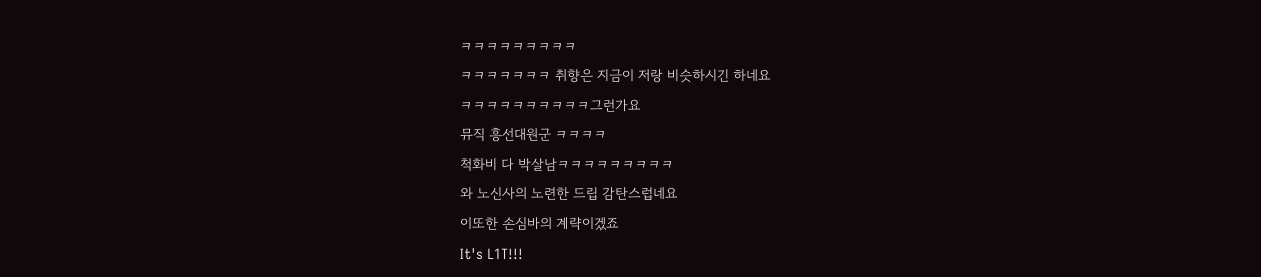ㅋㅋㅋㅋㅋㅋㅋㅋㅋ
ㅋㅋㅋㅋㅋㅋㅋ 취향은 지금이 저랑 비슷하시긴 하네요
ㅋㅋㅋㅋㅋㅋㅋㅋㅋㅋ그런가요
뮤직 흥선대원군 ㅋㅋㅋㅋ
척화비 다 박살남ㅋㅋㅋㅋㅋㅋㅋㅋㅋ
와 노신사의 노련한 드립 감탄스럽네요
이또한 손심바의 계략이겠죠
It's L1T!!!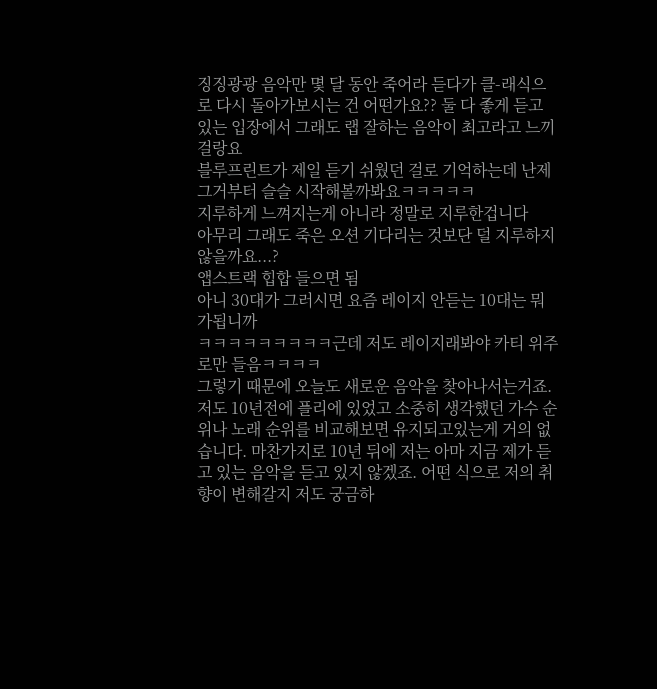징징광광 음악만 몇 달 동안 죽어라 듣다가 클-래식으로 다시 돌아가보시는 건 어떤가요?? 둘 다 좋게 듣고 있는 입장에서 그래도 랩 잘하는 음악이 최고라고 느끼걸랑요
블루프린트가 제일 듣기 쉬웠던 걸로 기억하는데 난제 그거부터 슬슬 시작해볼까봐요ㅋㅋㅋㅋㅋ
지루하게 느껴지는게 아니라 정말로 지루한겁니다
아무리 그래도 죽은 오션 기다리는 것보단 덜 지루하지 않을까요...?
앱스트랙 힙합 들으면 됨
아니 30대가 그러시면 요즘 레이지 안듣는 10대는 뭐가됩니까
ㅋㅋㅋㅋㅋㅋㅋㅋㅋ근데 저도 레이지래봐야 카티 위주로만 들음ㅋㅋㅋㅋ
그렇기 때문에 오늘도 새로운 음악을 찾아나서는거죠.
저도 10년전에 플리에 있었고 소중히 생각했던 가수 순위나 노래 순위를 비교해보면 유지되고있는게 거의 없습니다. 마찬가지로 10년 뒤에 저는 아마 지금 제가 듣고 있는 음악을 듣고 있지 않겠죠. 어떤 식으로 저의 취향이 변해갈지 저도 궁금하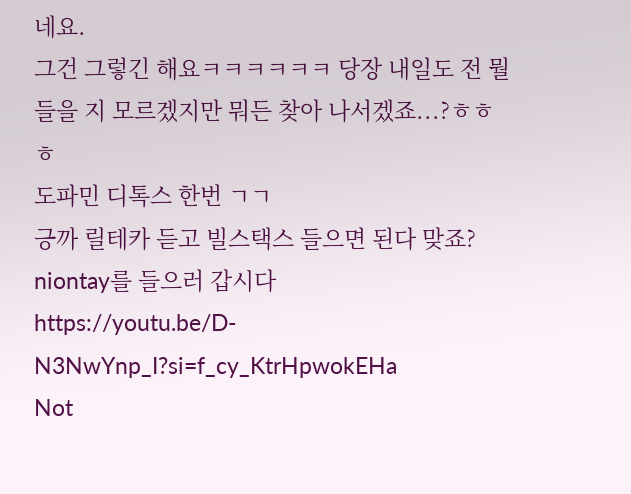네요.
그건 그렇긴 해요ㅋㅋㅋㅋㅋㅋ 당장 내일도 전 뭘 들을 지 모르겠지만 뭐든 찾아 나서겠죠...?ㅎㅎㅎ
도파민 디톡스 한번 ㄱㄱ
긍까 릴테카 듣고 빌스택스 들으면 된다 맞죠?
niontay를 들으러 갑시다
https://youtu.be/D-N3NwYnp_I?si=f_cy_KtrHpwokEHa
Not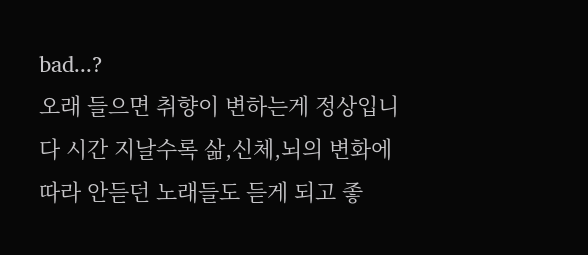bad...?
오래 들으면 취향이 변하는게 정상입니다 시간 지날수록 삶,신체,뇌의 변화에 따라 안듣던 노래들도 듣게 되고 좋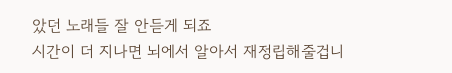았던 노래들 잘 안듣게 되죠
시간이 더 지나면 뇌에서 알아서 재정립해줄겁니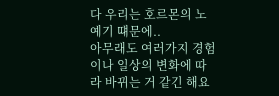다 우리는 호르몬의 노예기 떄문에..
아무래도 여러가지 경험이나 일상의 변화에 따라 바뀌는 거 같긴 해요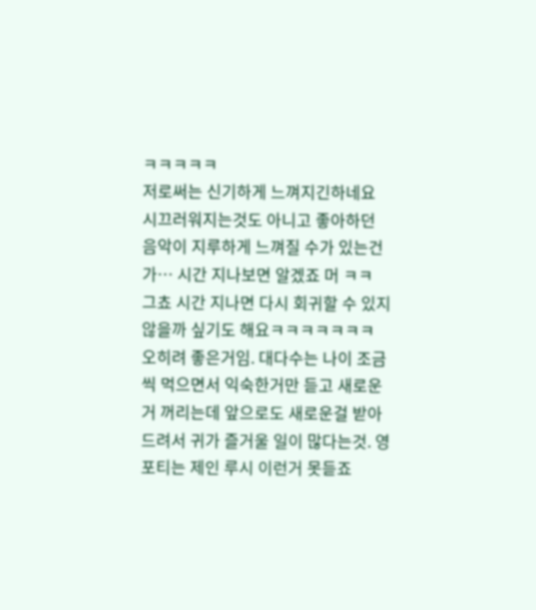ㅋㅋㅋㅋㅋ
저로써는 신기하게 느껴지긴하네요
시끄러워지는것도 아니고 좋아하던 음악이 지루하게 느껴질 수가 있는건가… 시간 지나보면 알겠죠 머 ㅋㅋ
그쵸 시간 지나면 다시 회귀할 수 있지 않을까 싶기도 해요ㅋㅋㅋㅋㅋㅋㅋ
오히려 좋은거임. 대다수는 나이 조금씩 먹으면서 익숙한거만 듣고 새로운거 꺼리는데 앞으로도 새로운걸 받아드려서 귀가 즐거울 일이 많다는것. 영포티는 제인 루시 이런거 못듣죠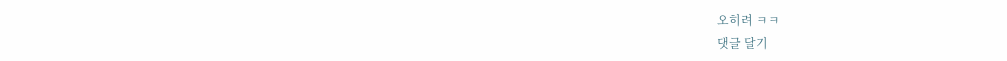오히려 ㅋㅋ
댓글 달기